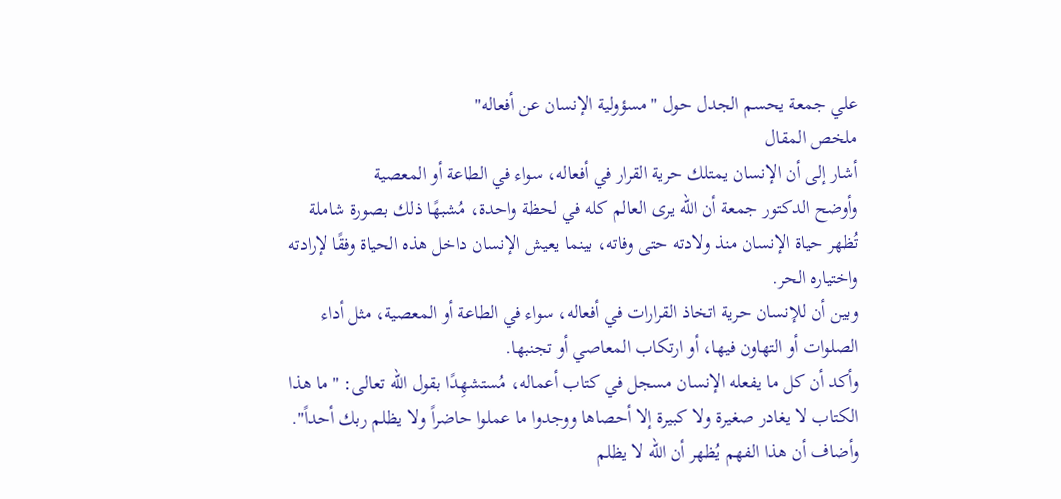علي جمعة يحسم الجدل حول "مسؤولية الإنسان عن أفعاله"
ملخص المقال
أشار إلى أن الإنسان يمتلك حرية القرار في أفعاله، سواء في الطاعة أو المعصية
وأوضح الدكتور جمعة أن الله يرى العالم كله في لحظة واحدة، مُشبهًا ذلك بصورة شاملة تُظهر حياة الإنسان منذ ولادته حتى وفاته، بينما يعيش الإنسان داخل هذه الحياة وفقًا لإرادته واختياره الحر.
وبين أن للإنسان حرية اتخاذ القرارات في أفعاله، سواء في الطاعة أو المعصية، مثل أداء الصلوات أو التهاون فيها، أو ارتكاب المعاصي أو تجنبها.
وأكد أن كل ما يفعله الإنسان مسجل في كتاب أعماله، مُستشهِدًا بقول الله تعالى: "ما هذا الكتاب لا يغادر صغيرة ولا كبيرة إلا أحصاها ووجدوا ما عملوا حاضراً ولا يظلم ربك أحداً".
وأضاف أن هذا الفهم يُظهر أن الله لا يظلم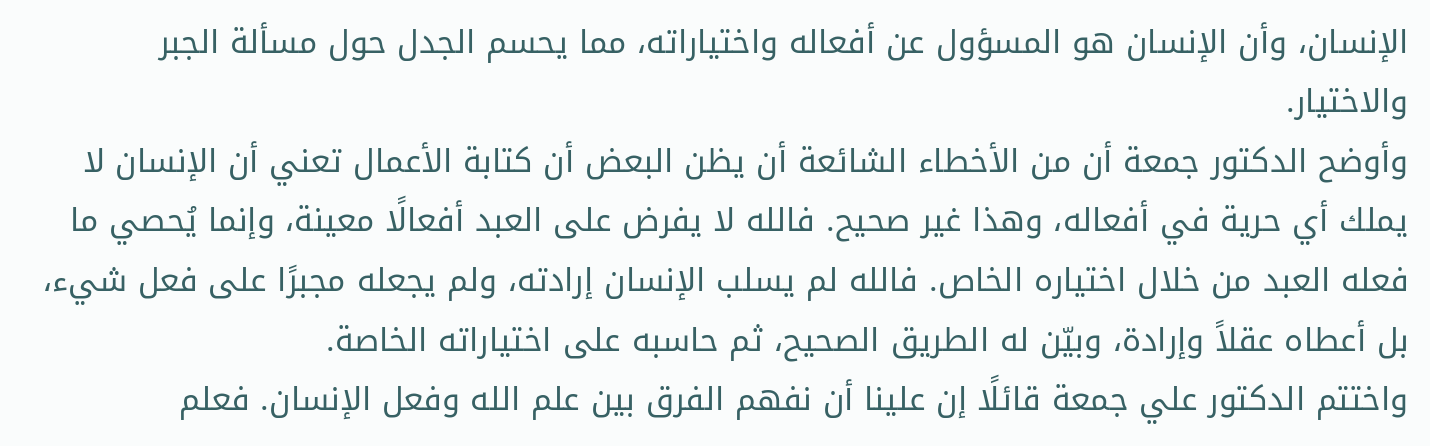الإنسان، وأن الإنسان هو المسؤول عن أفعاله واختياراته، مما يحسم الجدل حول مسألة الجبر والاختيار.
وأوضح الدكتور جمعة أن من الأخطاء الشائعة أن يظن البعض أن كتابة الأعمال تعني أن الإنسان لا يملك أي حرية في أفعاله، وهذا غير صحيح. فالله لا يفرض على العبد أفعالًا معينة، وإنما يُحصي ما فعله العبد من خلال اختياره الخاص. فالله لم يسلب الإنسان إرادته، ولم يجعله مجبرًا على فعل شيء، بل أعطاه عقلاً وإرادة، وبيّن له الطريق الصحيح، ثم حاسبه على اختياراته الخاصة.
واختتم الدكتور علي جمعة قائلًا إن علينا أن نفهم الفرق بين علم الله وفعل الإنسان. فعلم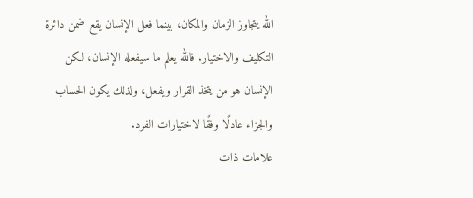الله يتجاوز الزمان والمكان، بينما فعل الإنسان يقع ضمن دائرة التكليف والاختيار. فالله يعلم ما سيفعله الإنسان، لكن الإنسان هو من يتخذ القرار ويفعل، ولذلك يكون الحساب والجزاء عادلًا وفقًا لاختيارات الفرد.
علامات ذات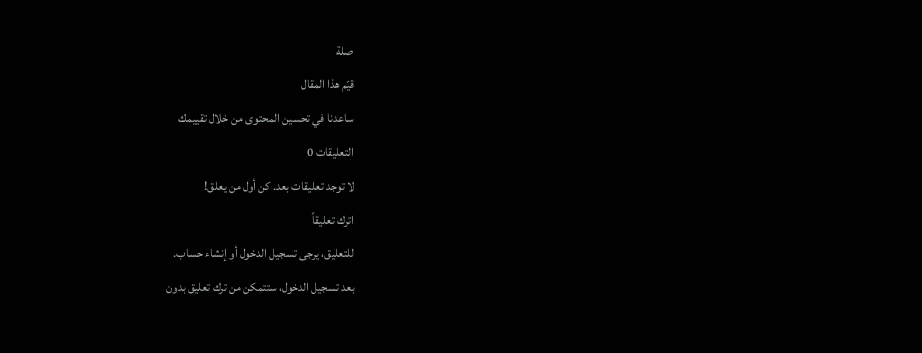صلة
قيّم هذا المقال
ساعدنا في تحسين المحتوى من خلال تقييمك
التعليقات 0
لا توجد تعليقات بعد. كن أول من يعلق!
اترك تعليقاً
للتعليق، يرجى تسجيل الدخول أو إنشاء حساب.
بعد تسجيل الدخول، ستتمكن من ترك تعليق بدون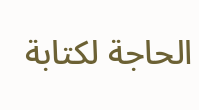الحاجة لكتابة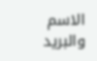الاسم والبريد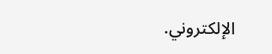الإلكتروني.